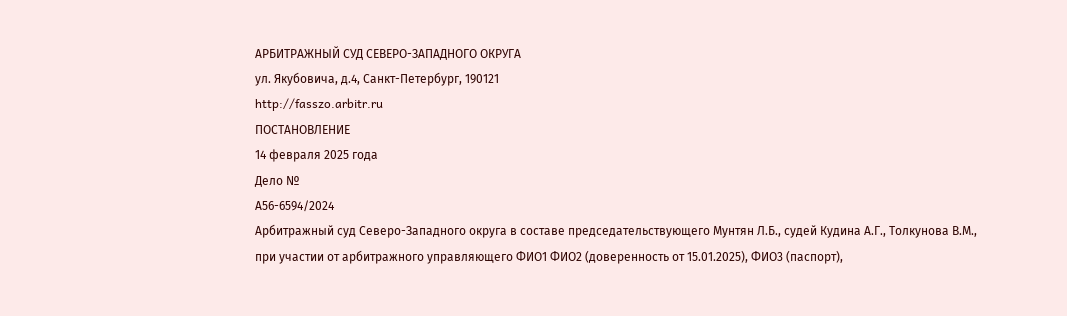АРБИТРАЖНЫЙ СУД СЕВЕРО-ЗАПАДНОГО ОКРУГА
ул. Якубовича, д.4, Санкт-Петербург, 190121
http://fasszo.arbitr.ru
ПОСТАНОВЛЕНИЕ
14 февраля 2025 года
Дело №
А56-6594/2024
Арбитражный суд Северо-Западного округа в составе председательствующего Мунтян Л.Б., судей Кудина А.Г., Толкунова В.М.,
при участии от арбитражного управляющего ФИО1 ФИО2 (доверенность от 15.01.2025), ФИО3 (паспорт),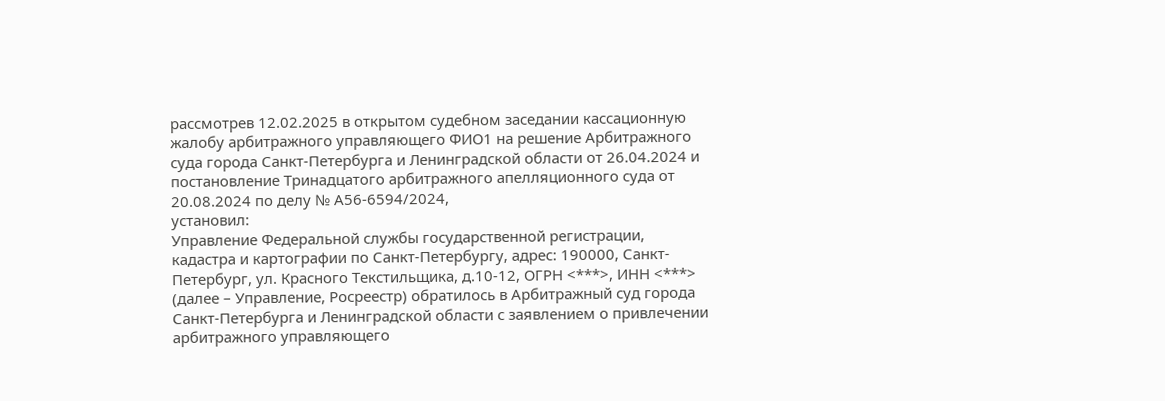рассмотрев 12.02.2025 в открытом судебном заседании кассационную жалобу арбитражного управляющего ФИО1 на решение Арбитражного суда города Санкт-Петербурга и Ленинградской области от 26.04.2024 и постановление Тринадцатого арбитражного апелляционного суда от 20.08.2024 по делу № А56-6594/2024,
установил:
Управление Федеральной службы государственной регистрации, кадастра и картографии по Санкт-Петербургу, адрес: 190000, Санкт-Петербург, ул. Красного Текстильщика, д.10-12, ОГРН <***>, ИНН <***> (далее – Управление, Росреестр) обратилось в Арбитражный суд города Санкт-Петербурга и Ленинградской области с заявлением о привлечении арбитражного управляющего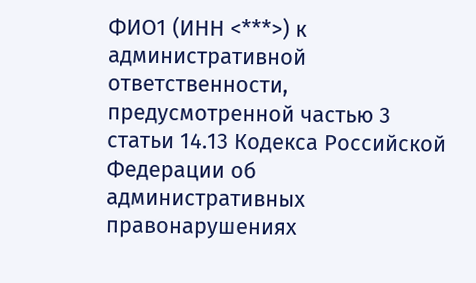ФИО1 (ИНН <***>) к административной ответственности, предусмотренной частью 3 статьи 14.13 Кодекса Российской Федерации об административных правонарушениях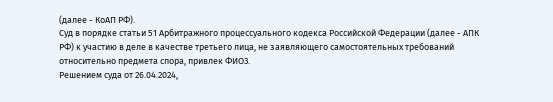(далее - КоАП РФ).
Суд в порядке статьи 51 Арбитражного процессуального кодекса Российской Федерации (далее - АПК РФ) к участию в деле в качестве третьего лица, не заявляющего самостоятельных требований относительно предмета спора, привлек ФИО3.
Решением суда от 26.04.2024,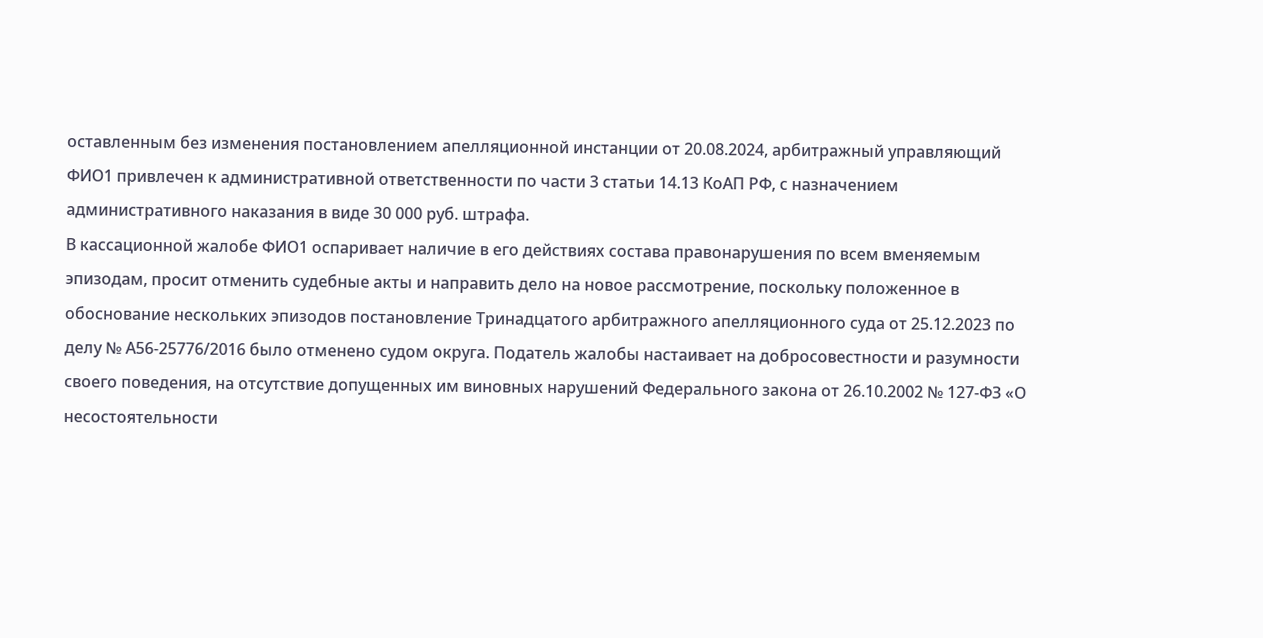оставленным без изменения постановлением апелляционной инстанции от 20.08.2024, арбитражный управляющий ФИО1 привлечен к административной ответственности по части 3 статьи 14.13 КоАП РФ, с назначением административного наказания в виде 30 000 руб. штрафа.
В кассационной жалобе ФИО1 оспаривает наличие в его действиях состава правонарушения по всем вменяемым эпизодам, просит отменить судебные акты и направить дело на новое рассмотрение, поскольку положенное в обоснование нескольких эпизодов постановление Тринадцатого арбитражного апелляционного суда от 25.12.2023 по делу № А56-25776/2016 было отменено судом округа. Податель жалобы настаивает на добросовестности и разумности своего поведения, на отсутствие допущенных им виновных нарушений Федерального закона от 26.10.2002 № 127-ФЗ «О несостоятельности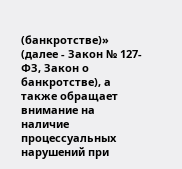(банкротстве)» (далее - Закон № 127-ФЗ, Закон о банкротстве), а также обращает внимание на наличие процессуальных нарушений при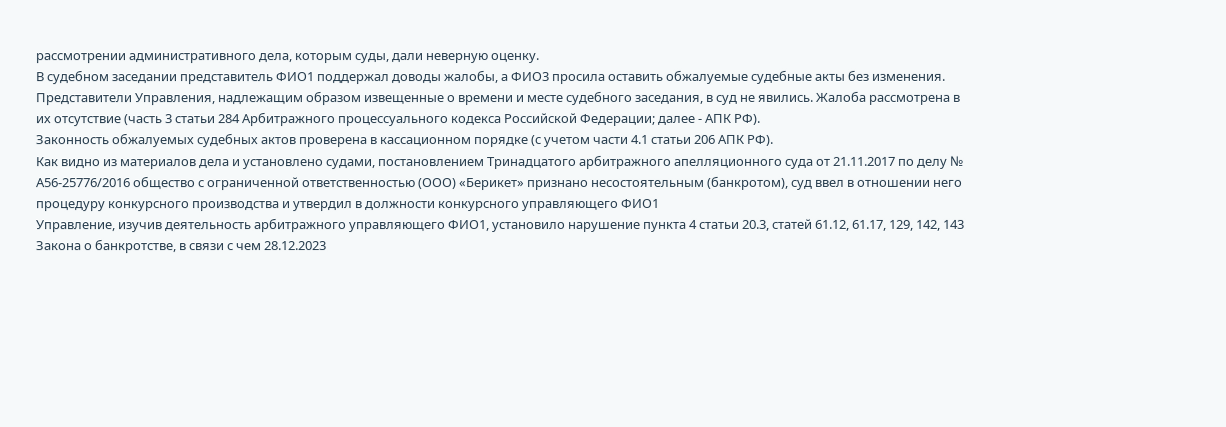рассмотрении административного дела, которым суды, дали неверную оценку.
В судебном заседании представитель ФИО1 поддержал доводы жалобы, а ФИО3 просила оставить обжалуемые судебные акты без изменения.
Представители Управления, надлежащим образом извещенные о времени и месте судебного заседания, в суд не явились. Жалоба рассмотрена в их отсутствие (часть 3 статьи 284 Арбитражного процессуального кодекса Российской Федерации; далее - АПК РФ).
Законность обжалуемых судебных актов проверена в кассационном порядке (с учетом части 4.1 статьи 206 АПК РФ).
Как видно из материалов дела и установлено судами, постановлением Тринадцатого арбитражного апелляционного суда от 21.11.2017 по делу № А56-25776/2016 общество с ограниченной ответственностью (ООО) «Берикет» признано несостоятельным (банкротом), суд ввел в отношении него процедуру конкурсного производства и утвердил в должности конкурсного управляющего ФИО1
Управление, изучив деятельность арбитражного управляющего ФИО1, установило нарушение пункта 4 статьи 20.3, статей 61.12, 61.17, 129, 142, 143 Закона о банкротстве, в связи с чем 28.12.2023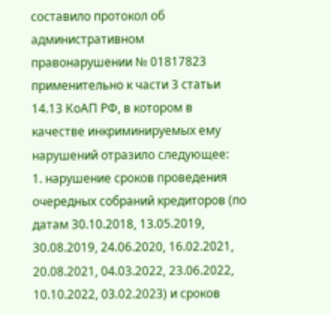составило протокол об административном правонарушении № 01817823 применительно к части 3 статьи 14.13 КоАП РФ, в котором в качестве инкриминируемых ему нарушений отразило следующее:
1. нарушение сроков проведения очередных собраний кредиторов (по датам 30.10.2018, 13.05.2019, 30.08.2019, 24.06.2020, 16.02.2021, 20.08.2021, 04.03.2022, 23.06.2022, 10.10.2022, 03.02.2023) и сроков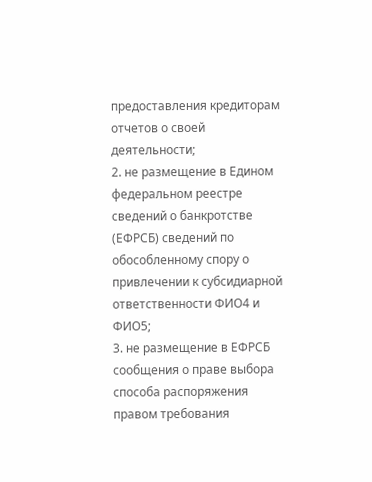предоставления кредиторам отчетов о своей деятельности;
2. не размещение в Едином федеральном реестре сведений о банкротстве (ЕФРСБ) сведений по обособленному спору о привлечении к субсидиарной ответственности ФИО4 и ФИО5;
3. не размещение в ЕФРСБ сообщения о праве выбора способа распоряжения правом требования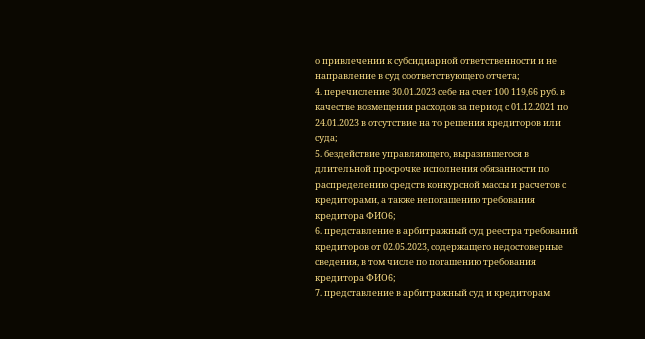о привлечении к субсидиарной ответственности и не направление в суд соответствующего отчета;
4. перечисление 30.01.2023 себе на счет 100 119,66 руб. в качестве возмещения расходов за период с 01.12.2021 по 24.01.2023 в отсутствие на то решения кредиторов или суда;
5. бездействие управляющего, выразившегося в длительной просрочке исполнения обязанности по распределению средств конкурсной массы и расчетов с кредиторами, а также непогашению требования кредитора ФИО6;
6. представление в арбитражный суд реестра требований кредиторов от 02.05.2023, содержащего недостоверные сведения, в том числе по погашению требования кредитора ФИО6;
7. представление в арбитражный суд и кредиторам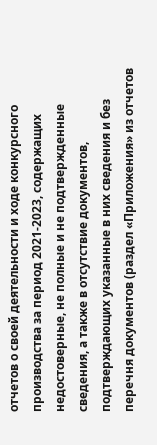отчетов о своей деятельности и ходе конкурсного производства за период 2021-2023, содержащих недостоверные, не полные и не подтвержденные сведения, а также в отсутствие документов, подтверждающих указанные в них сведения и без перечня документов (раздел «Приложения» из отчетов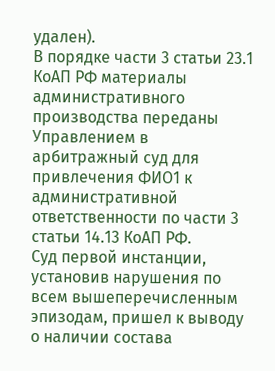удален).
В порядке части 3 статьи 23.1 КоАП РФ материалы административного производства переданы Управлением в арбитражный суд для привлечения ФИО1 к административной ответственности по части 3 статьи 14.13 КоАП РФ.
Суд первой инстанции, установив нарушения по всем вышеперечисленным эпизодам, пришел к выводу о наличии состава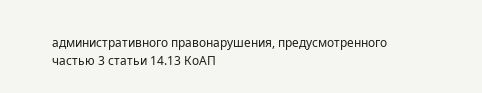административного правонарушения, предусмотренного частью 3 статьи 14.13 КоАП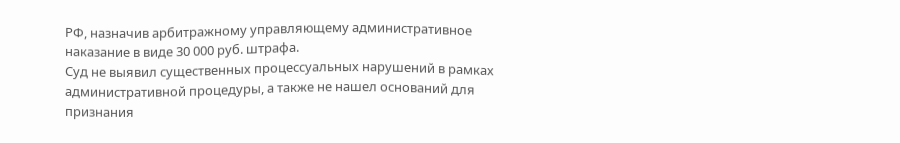РФ, назначив арбитражному управляющему административное наказание в виде 30 000 руб. штрафа.
Суд не выявил существенных процессуальных нарушений в рамках административной процедуры, а также не нашел оснований для признания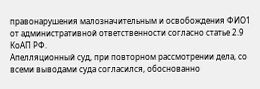правонарушения малозначительным и освобождения ФИО1 от административной ответственности согласно статье 2.9 КоАП РФ.
Апелляционный суд, при повторном рассмотрении дела, со всеми выводами суда согласился, обоснованно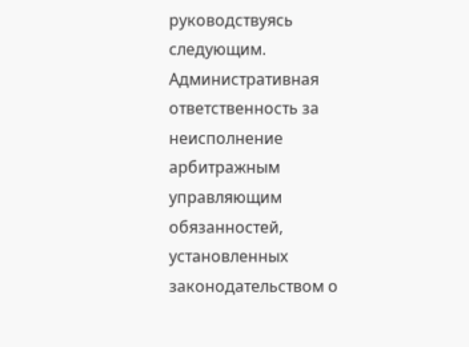руководствуясь следующим.
Административная ответственность за неисполнение арбитражным управляющим обязанностей, установленных законодательством о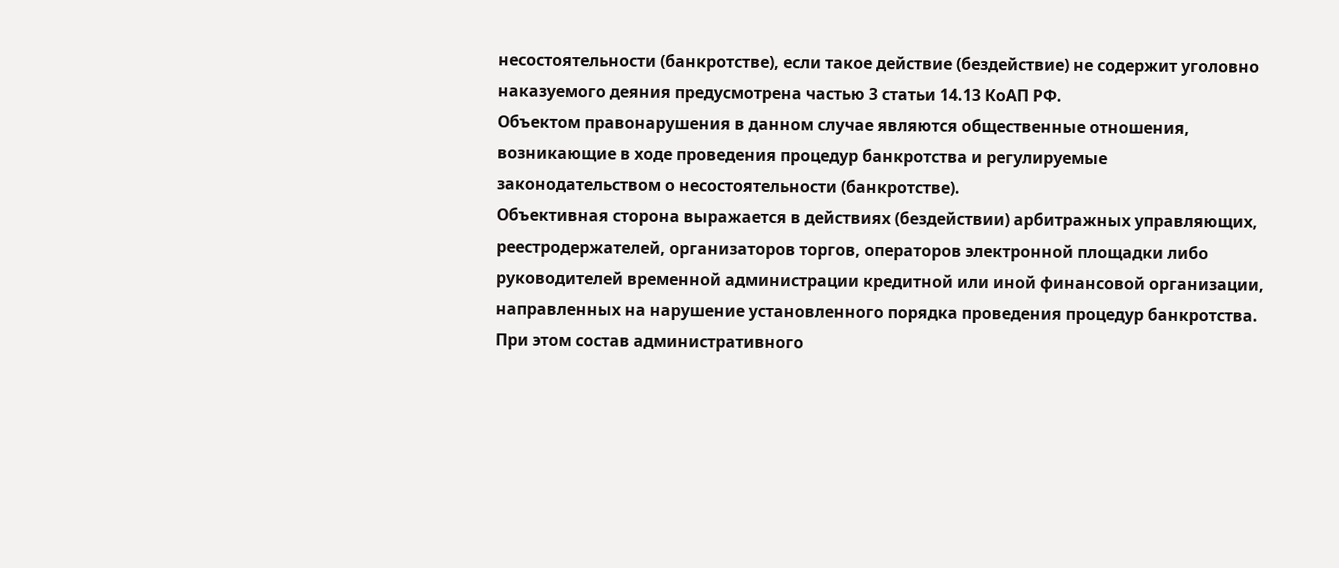несостоятельности (банкротстве), если такое действие (бездействие) не содержит уголовно наказуемого деяния предусмотрена частью 3 статьи 14.13 КоАП РФ.
Объектом правонарушения в данном случае являются общественные отношения, возникающие в ходе проведения процедур банкротства и регулируемые законодательством о несостоятельности (банкротстве).
Объективная сторона выражается в действиях (бездействии) арбитражных управляющих, реестродержателей, организаторов торгов, операторов электронной площадки либо руководителей временной администрации кредитной или иной финансовой организации, направленных на нарушение установленного порядка проведения процедур банкротства.
При этом состав административного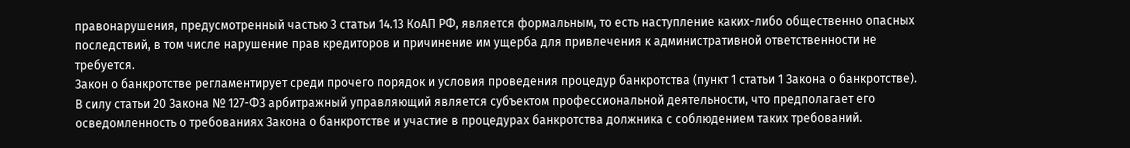правонарушения, предусмотренный частью 3 статьи 14.13 КоАП РФ, является формальным, то есть наступление каких-либо общественно опасных последствий, в том числе нарушение прав кредиторов и причинение им ущерба для привлечения к административной ответственности не требуется.
Закон о банкротстве регламентирует среди прочего порядок и условия проведения процедур банкротства (пункт 1 статьи 1 Закона о банкротстве).
В силу статьи 20 Закона № 127-ФЗ арбитражный управляющий является субъектом профессиональной деятельности, что предполагает его осведомленность о требованиях Закона о банкротстве и участие в процедурах банкротства должника с соблюдением таких требований.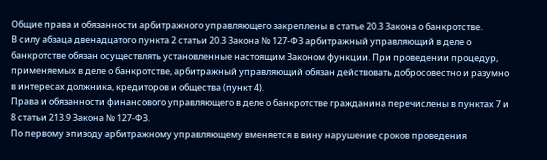Общие права и обязанности арбитражного управляющего закреплены в статье 20.3 Закона о банкротстве.
В силу абзаца двенадцатого пункта 2 статьи 20.3 Закона № 127-ФЗ арбитражный управляющий в деле о банкротстве обязан осуществлять установленные настоящим Законом функции. При проведении процедур, применяемых в деле о банкротстве, арбитражный управляющий обязан действовать добросовестно и разумно в интересах должника, кредиторов и общества (пункт 4).
Права и обязанности финансового управляющего в деле о банкротстве гражданина перечислены в пунктах 7 и 8 статьи 213.9 Закона № 127-ФЗ.
По первому эпизоду арбитражному управляющему вменяется в вину нарушение сроков проведения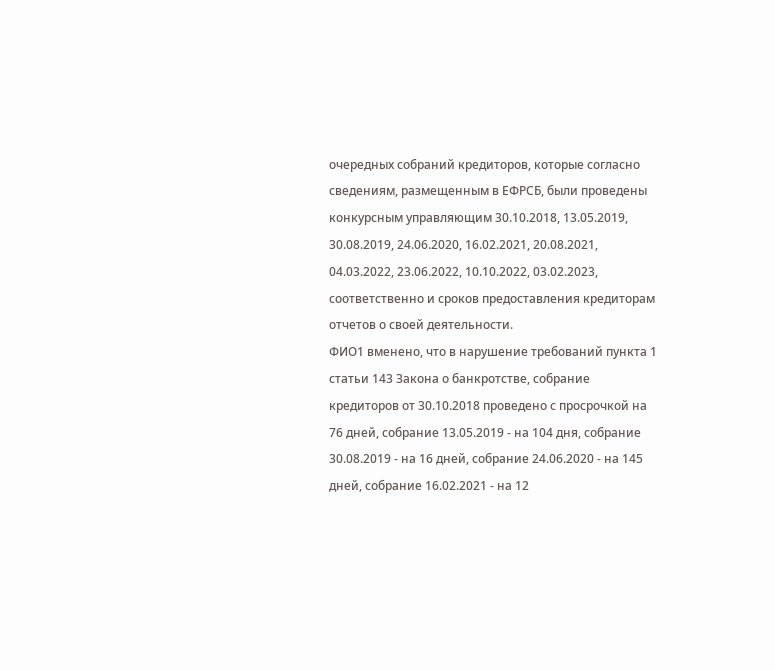очередных собраний кредиторов, которые согласно сведениям, размещенным в ЕФРСБ, были проведены конкурсным управляющим 30.10.2018, 13.05.2019, 30.08.2019, 24.06.2020, 16.02.2021, 20.08.2021, 04.03.2022, 23.06.2022, 10.10.2022, 03.02.2023, соответственно и сроков предоставления кредиторам отчетов о своей деятельности.
ФИО1 вменено, что в нарушение требований пункта 1 статьи 143 Закона о банкротстве, собрание кредиторов от 30.10.2018 проведено с просрочкой на 76 дней, собрание 13.05.2019 - на 104 дня, собрание 30.08.2019 - на 16 дней, собрание 24.06.2020 - на 145 дней, собрание 16.02.2021 - на 12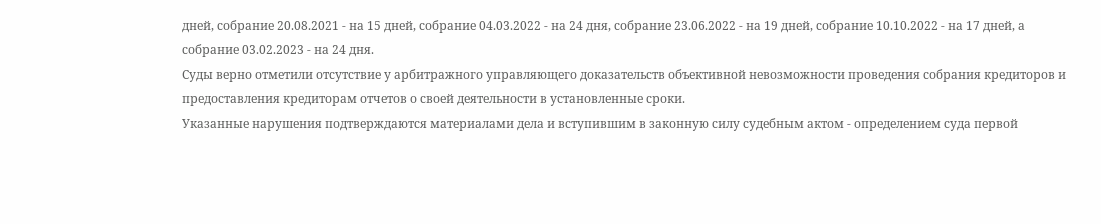дней, собрание 20.08.2021 - на 15 дней, собрание 04.03.2022 - на 24 дня, собрание 23.06.2022 - на 19 дней, собрание 10.10.2022 - на 17 дней, а собрание 03.02.2023 - на 24 дня.
Суды верно отметили отсутствие у арбитражного управляющего доказательств объективной невозможности проведения собрания кредиторов и предоставления кредиторам отчетов о своей деятельности в установленные сроки.
Указанные нарушения подтверждаются материалами дела и вступившим в законную силу судебным актом - определением суда первой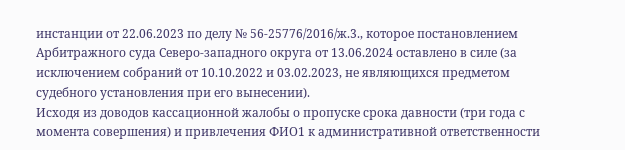инстанции от 22.06.2023 по делу № 56-25776/2016/ж.3., которое постановлением Арбитражного суда Северо-западного округа от 13.06.2024 оставлено в силе (за исключением собраний от 10.10.2022 и 03.02.2023, не являющихся предметом судебного установления при его вынесении).
Исходя из доводов кассационной жалобы о пропуске срока давности (три года с момента совершения) и привлечения ФИО1 к административной ответственности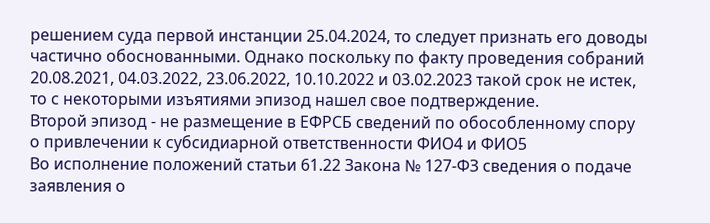решением суда первой инстанции 25.04.2024, то следует признать его доводы частично обоснованными. Однако поскольку по факту проведения собраний 20.08.2021, 04.03.2022, 23.06.2022, 10.10.2022 и 03.02.2023 такой срок не истек, то с некоторыми изъятиями эпизод нашел свое подтверждение.
Второй эпизод - не размещение в ЕФРСБ сведений по обособленному спору о привлечении к субсидиарной ответственности ФИО4 и ФИО5
Во исполнение положений статьи 61.22 Закона № 127-ФЗ сведения о подаче заявления о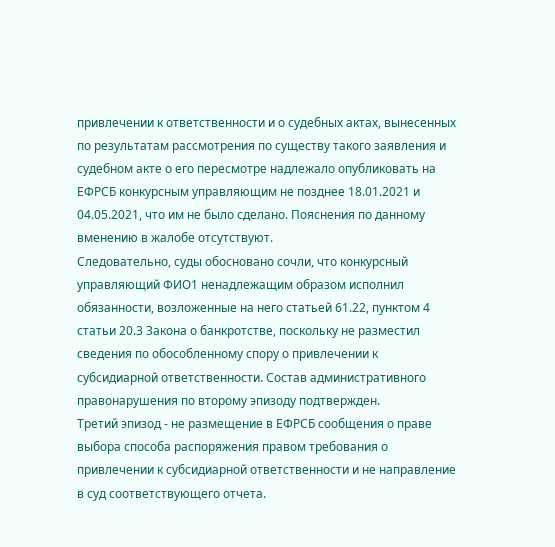привлечении к ответственности и о судебных актах, вынесенных по результатам рассмотрения по существу такого заявления и судебном акте о его пересмотре надлежало опубликовать на ЕФРСБ конкурсным управляющим не позднее 18.01.2021 и 04.05.2021, что им не было сделано. Пояснения по данному вменению в жалобе отсутствуют.
Следовательно, суды обосновано сочли, что конкурсный управляющий ФИО1 ненадлежащим образом исполнил обязанности, возложенные на него статьей 61.22, пунктом 4 статьи 20.3 Закона о банкротстве, поскольку не разместил сведения по обособленному спору о привлечении к субсидиарной ответственности. Состав административного правонарушения по второму эпизоду подтвержден.
Третий эпизод - не размещение в ЕФРСБ сообщения о праве выбора способа распоряжения правом требования о привлечении к субсидиарной ответственности и не направление в суд соответствующего отчета.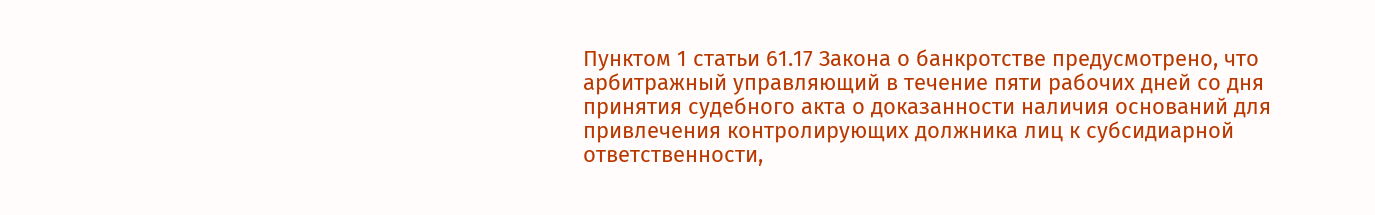Пунктом 1 статьи 61.17 Закона о банкротстве предусмотрено, что арбитражный управляющий в течение пяти рабочих дней со дня принятия судебного акта о доказанности наличия оснований для привлечения контролирующих должника лиц к субсидиарной ответственности,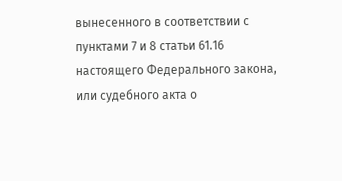вынесенного в соответствии с пунктами 7 и 8 статьи 61.16 настоящего Федерального закона, или судебного акта о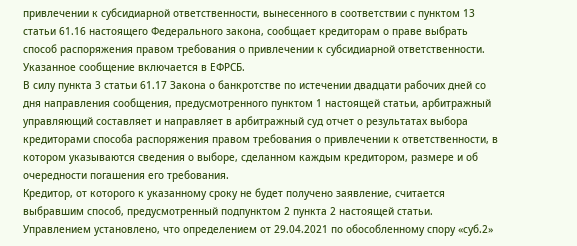привлечении к субсидиарной ответственности, вынесенного в соответствии с пунктом 13 статьи 61.16 настоящего Федерального закона, сообщает кредиторам о праве выбрать способ распоряжения правом требования о привлечении к субсидиарной ответственности.
Указанное сообщение включается в ЕФРСБ.
В силу пункта 3 статьи 61.17 Закона о банкротстве по истечении двадцати рабочих дней со дня направления сообщения, предусмотренного пунктом 1 настоящей статьи, арбитражный управляющий составляет и направляет в арбитражный суд отчет о результатах выбора кредиторами способа распоряжения правом требования о привлечении к ответственности, в котором указываются сведения о выборе, сделанном каждым кредитором, размере и об очередности погашения его требования.
Кредитор, от которого к указанному сроку не будет получено заявление, считается выбравшим способ, предусмотренный подпунктом 2 пункта 2 настоящей статьи.
Управлением установлено, что определением от 29.04.2021 по обособленному спору «суб.2»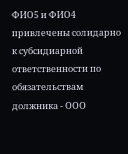ФИО5 и ФИО4 привлечены солидарно к субсидиарной ответственности по обязательствам должника - ООО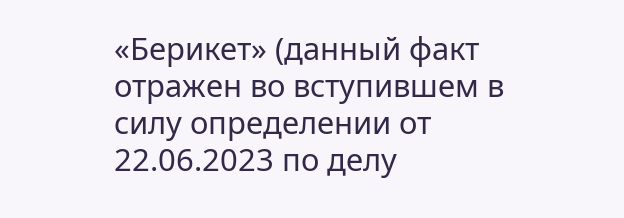«Берикет» (данный факт отражен во вступившем в силу определении от 22.06.2023 по делу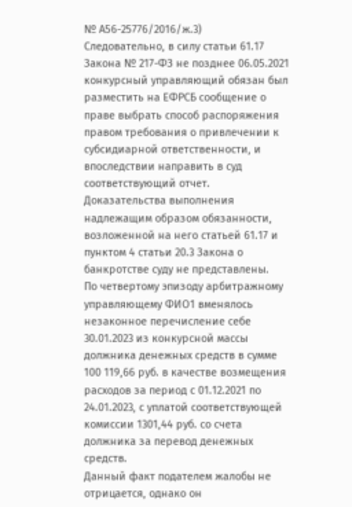№ А56-25776/2016/ж.3)
Следовательно, в силу статьи 61.17 Закона № 217-ФЗ не позднее 06.05.2021 конкурсный управляющий обязан был разместить на ЕФРСБ сообщение о праве выбрать способ распоряжения правом требования о привлечении к субсидиарной ответственности, и впоследствии направить в суд соответствующий отчет.
Доказательства выполнения надлежащим образом обязанности, возложенной на него статьей 61.17 и пунктом 4 статьи 20.3 Закона о банкротстве суду не представлены.
По четвертому эпизоду арбитражному управляющему ФИО1 вменялось незаконное перечисление себе 30.01.2023 из конкурсной массы должника денежных средств в сумме 100 119,66 руб. в качестве возмещения расходов за период с 01.12.2021 по 24.01.2023, с уплатой соответствующей комиссии 1301,44 руб. со счета должника за перевод денежных средств.
Данный факт подателем жалобы не отрицается, однако он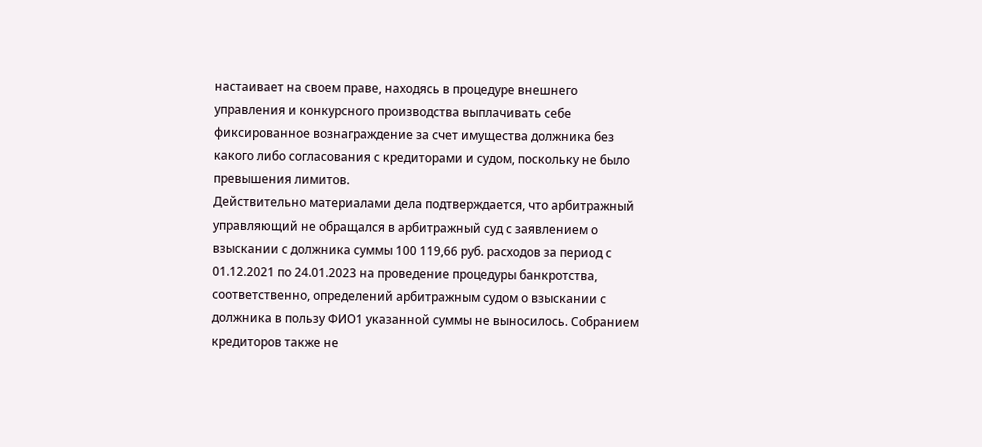настаивает на своем праве, находясь в процедуре внешнего управления и конкурсного производства выплачивать себе фиксированное вознаграждение за счет имущества должника без какого либо согласования с кредиторами и судом, поскольку не было превышения лимитов.
Действительно материалами дела подтверждается, что арбитражный управляющий не обращался в арбитражный суд с заявлением о взыскании с должника суммы 100 119,66 руб. расходов за период с 01.12.2021 по 24.01.2023 на проведение процедуры банкротства, соответственно, определений арбитражным судом о взыскании с должника в пользу ФИО1 указанной суммы не выносилось. Собранием кредиторов также не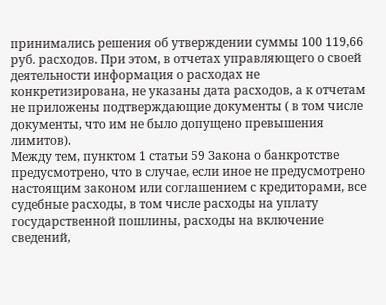принимались решения об утверждении суммы 100 119,66 руб. расходов. При этом, в отчетах управляющего о своей деятельности информация о расходах не конкретизирована, не указаны дата расходов, а к отчетам не приложены подтверждающие документы ( в том числе документы, что им не было допущено превышения лимитов).
Между тем, пунктом 1 статьи 59 Закона о банкротстве предусмотрено, что в случае, если иное не предусмотрено настоящим законом или соглашением с кредиторами, все судебные расходы, в том числе расходы на уплату государственной пошлины, расходы на включение сведений,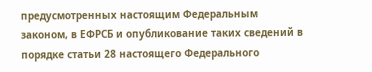предусмотренных настоящим Федеральным законом, в ЕФРСБ и опубликование таких сведений в порядке статьи 28 настоящего Федерального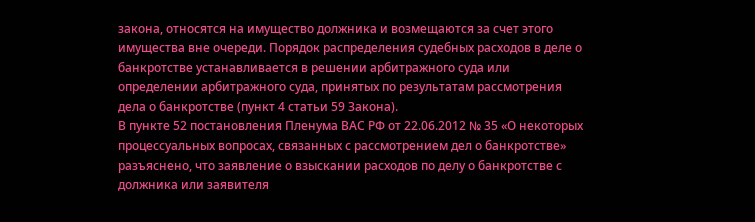закона, относятся на имущество должника и возмещаются за счет этого имущества вне очереди. Порядок распределения судебных расходов в деле о банкротстве устанавливается в решении арбитражного суда или определении арбитражного суда, принятых по результатам рассмотрения дела о банкротстве (пункт 4 статьи 59 Закона).
В пункте 52 постановления Пленума ВАС РФ от 22.06.2012 № 35 «О некоторых процессуальных вопросах, связанных с рассмотрением дел о банкротстве» разъяснено, что заявление о взыскании расходов по делу о банкротстве с должника или заявителя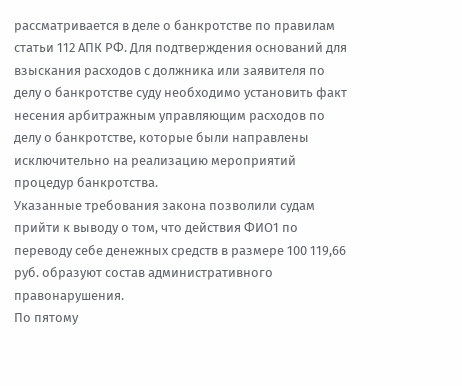рассматривается в деле о банкротстве по правилам статьи 112 АПК РФ. Для подтверждения оснований для взыскания расходов с должника или заявителя по делу о банкротстве суду необходимо установить факт несения арбитражным управляющим расходов по делу о банкротстве, которые были направлены исключительно на реализацию мероприятий процедур банкротства.
Указанные требования закона позволили судам прийти к выводу о том, что действия ФИО1 по переводу себе денежных средств в размере 100 119,66 руб. образуют состав административного правонарушения.
По пятому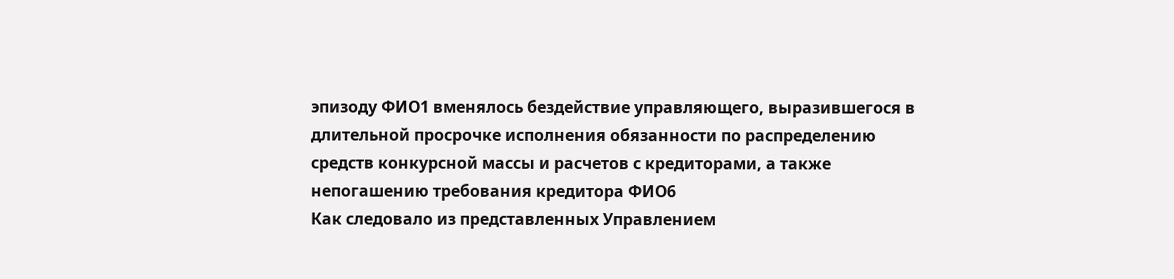эпизоду ФИО1 вменялось бездействие управляющего, выразившегося в длительной просрочке исполнения обязанности по распределению средств конкурсной массы и расчетов с кредиторами, а также непогашению требования кредитора ФИО6
Как следовало из представленных Управлением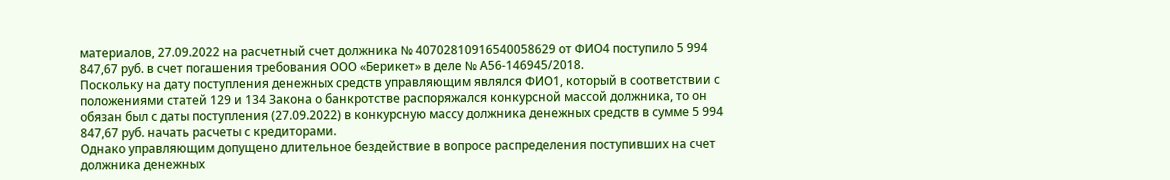материалов, 27.09.2022 на расчетный счет должника № 40702810916540058629 от ФИО4 поступило 5 994 847,67 руб. в счет погашения требования ООО «Берикет» в деле № А56-146945/2018.
Поскольку на дату поступления денежных средств управляющим являлся ФИО1, который в соответствии с положениями статей 129 и 134 Закона о банкротстве распоряжался конкурсной массой должника, то он обязан был с даты поступления (27.09.2022) в конкурсную массу должника денежных средств в сумме 5 994 847,67 руб. начать расчеты с кредиторами.
Однако управляющим допущено длительное бездействие в вопросе распределения поступивших на счет должника денежных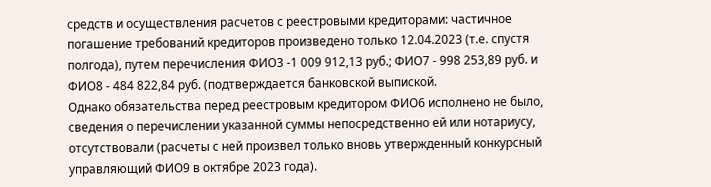средств и осуществления расчетов с реестровыми кредиторами: частичное погашение требований кредиторов произведено только 12.04.2023 (т.е. спустя полгода), путем перечисления ФИО3 -1 009 912,13 руб.; ФИО7 - 998 253,89 руб. и ФИО8 - 484 822,84 руб. (подтверждается банковской выпиской.
Однако обязательства перед реестровым кредитором ФИО6 исполнено не было, сведения о перечислении указанной суммы непосредственно ей или нотариусу, отсутствовали (расчеты с ней произвел только вновь утвержденный конкурсный управляющий ФИО9 в октябре 2023 года).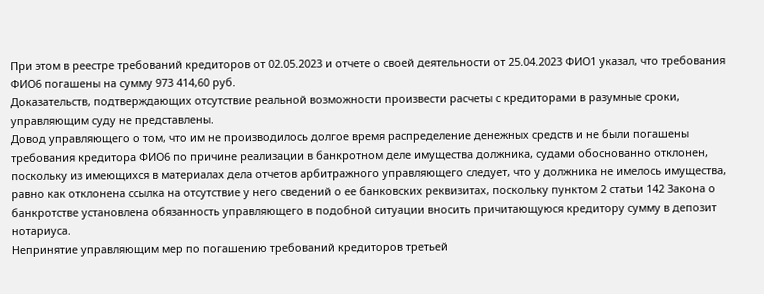При этом в реестре требований кредиторов от 02.05.2023 и отчете о своей деятельности от 25.04.2023 ФИО1 указал, что требования ФИО6 погашены на сумму 973 414,60 руб.
Доказательств, подтверждающих отсутствие реальной возможности произвести расчеты с кредиторами в разумные сроки, управляющим суду не представлены.
Довод управляющего о том, что им не производилось долгое время распределение денежных средств и не были погашены требования кредитора ФИО6 по причине реализации в банкротном деле имущества должника, судами обоснованно отклонен, поскольку из имеющихся в материалах дела отчетов арбитражного управляющего следует, что у должника не имелось имущества, равно как отклонена ссылка на отсутствие у него сведений о ее банковских реквизитах, поскольку пунктом 2 статьи 142 Закона о банкротстве установлена обязанность управляющего в подобной ситуации вносить причитающуюся кредитору сумму в депозит нотариуса.
Непринятие управляющим мер по погашению требований кредиторов третьей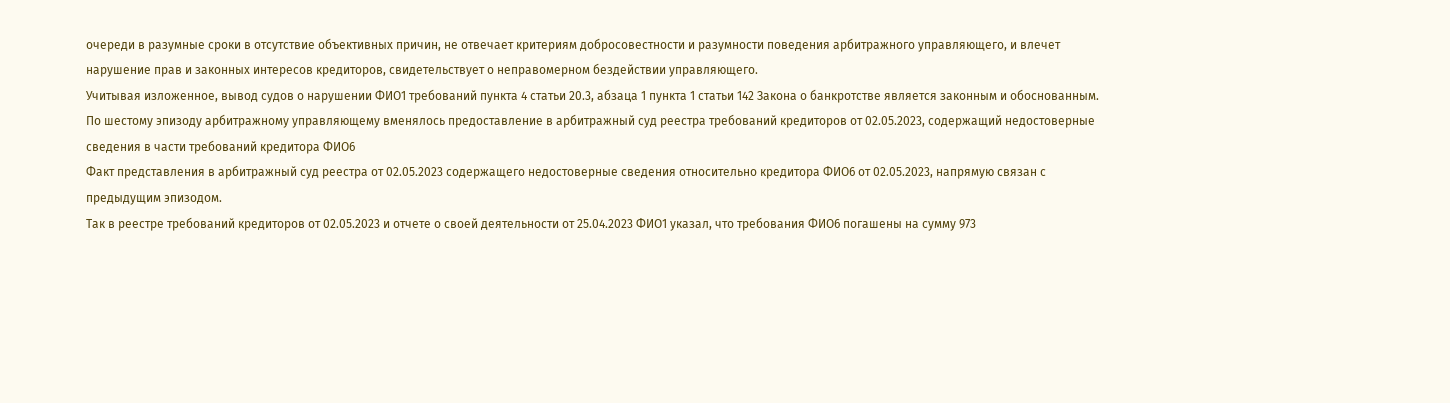очереди в разумные сроки в отсутствие объективных причин, не отвечает критериям добросовестности и разумности поведения арбитражного управляющего, и влечет нарушение прав и законных интересов кредиторов, свидетельствует о неправомерном бездействии управляющего.
Учитывая изложенное, вывод судов о нарушении ФИО1 требований пункта 4 статьи 20.3, абзаца 1 пункта 1 статьи 142 Закона о банкротстве является законным и обоснованным.
По шестому эпизоду арбитражному управляющему вменялось предоставление в арбитражный суд реестра требований кредиторов от 02.05.2023, содержащий недостоверные сведения в части требований кредитора ФИО6
Факт представления в арбитражный суд реестра от 02.05.2023 содержащего недостоверные сведения относительно кредитора ФИО6 от 02.05.2023, напрямую связан с предыдущим эпизодом.
Так в реестре требований кредиторов от 02.05.2023 и отчете о своей деятельности от 25.04.2023 ФИО1 указал, что требования ФИО6 погашены на сумму 973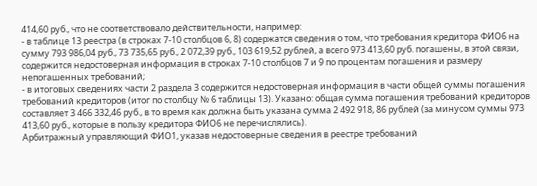414,60 руб., что не соответствовало действительности, например:
- в таблице 13 реестра (в строках 7-10 столбцов 6, 8) содержатся сведения о том, что требования кредитора ФИО6 на сумму 793 986,04 руб., 73 735,65 руб., 2 072,39 руб., 103 619,52 рублей, а всего 973 413,60 руб. погашены, в этой связи, содержится недостоверная информация в строках 7-10 столбцов 7 и 9 по процентам погашения и размеру непогашенных требований;
- в итоговых сведениях части 2 раздела 3 содержится недостоверная информация в части общей суммы погашения требований кредиторов (итог по столбцу № 6 таблицы 13). Указано: общая сумма погашения требований кредиторов составляет 3 466 332,46 руб., в то время как должна быть указана сумма 2 492 918, 86 рублей (за минусом суммы 973 413,60 руб., которые в пользу кредитора ФИО6 не перечислялись).
Арбитражный управляющий ФИО1, указав недостоверные сведения в реестре требований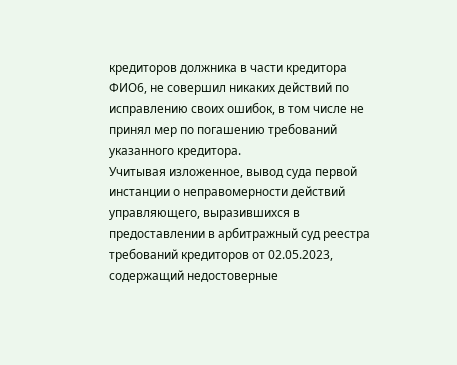кредиторов должника в части кредитора ФИО6, не совершил никаких действий по исправлению своих ошибок, в том числе не принял мер по погашению требований указанного кредитора.
Учитывая изложенное, вывод суда первой инстанции о неправомерности действий управляющего, выразившихся в предоставлении в арбитражный суд реестра требований кредиторов от 02.05.2023, содержащий недостоверные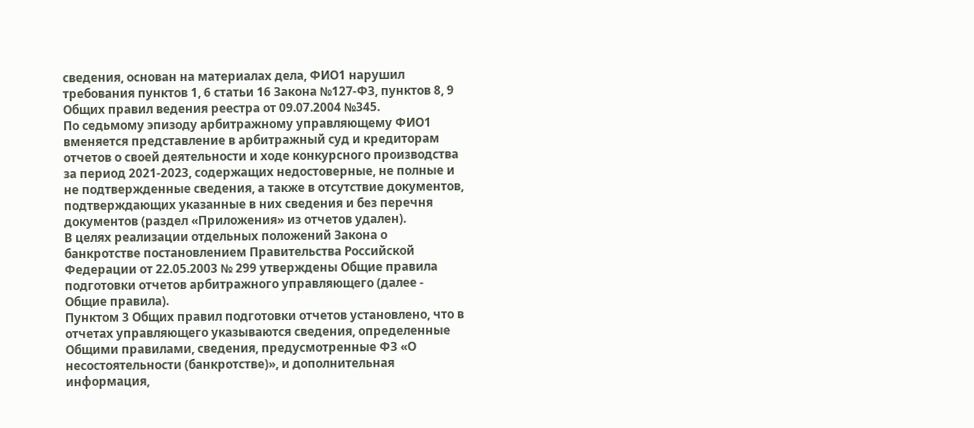сведения, основан на материалах дела, ФИО1 нарушил требования пунктов 1, 6 статьи 16 Закона №127-ФЗ, пунктов 8, 9 Общих правил ведения реестра от 09.07.2004 №345.
По седьмому эпизоду арбитражному управляющему ФИО1 вменяется представление в арбитражный суд и кредиторам отчетов о своей деятельности и ходе конкурсного производства за период 2021-2023, содержащих недостоверные, не полные и не подтвержденные сведения, а также в отсутствие документов, подтверждающих указанные в них сведения и без перечня документов (раздел «Приложения» из отчетов удален).
В целях реализации отдельных положений Закона о банкротстве постановлением Правительства Российской Федерации от 22.05.2003 № 299 утверждены Общие правила подготовки отчетов арбитражного управляющего (далее - Общие правила).
Пунктом 3 Общих правил подготовки отчетов установлено, что в отчетах управляющего указываются сведения, определенные Общими правилами, сведения, предусмотренные ФЗ «О несостоятельности (банкротстве)», и дополнительная информация,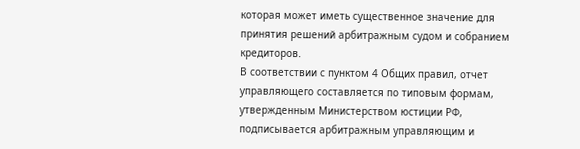которая может иметь существенное значение для принятия решений арбитражным судом и собранием кредиторов.
В соответствии с пунктом 4 Общих правил, отчет управляющего составляется по типовым формам, утвержденным Министерством юстиции РФ, подписывается арбитражным управляющим и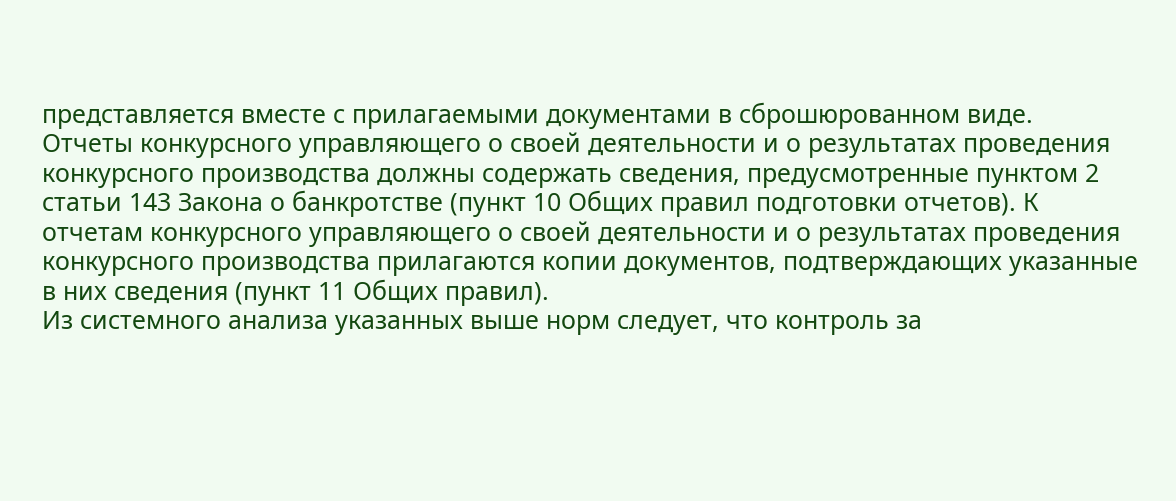представляется вместе с прилагаемыми документами в сброшюрованном виде.
Отчеты конкурсного управляющего о своей деятельности и о результатах проведения конкурсного производства должны содержать сведения, предусмотренные пунктом 2 статьи 143 Закона о банкротстве (пункт 10 Общих правил подготовки отчетов). К отчетам конкурсного управляющего о своей деятельности и о результатах проведения конкурсного производства прилагаются копии документов, подтверждающих указанные в них сведения (пункт 11 Общих правил).
Из системного анализа указанных выше норм следует, что контроль за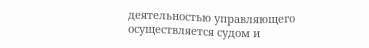деятельностью управляющего осуществляется судом и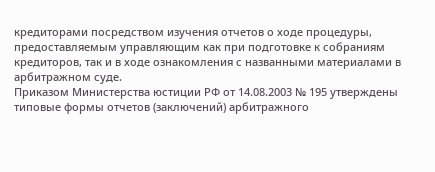кредиторами посредством изучения отчетов о ходе процедуры, предоставляемым управляющим как при подготовке к собраниям кредиторов, так и в ходе ознакомления с названными материалами в арбитражном суде.
Приказом Министерства юстиции РФ от 14.08.2003 № 195 утверждены типовые формы отчетов (заключений) арбитражного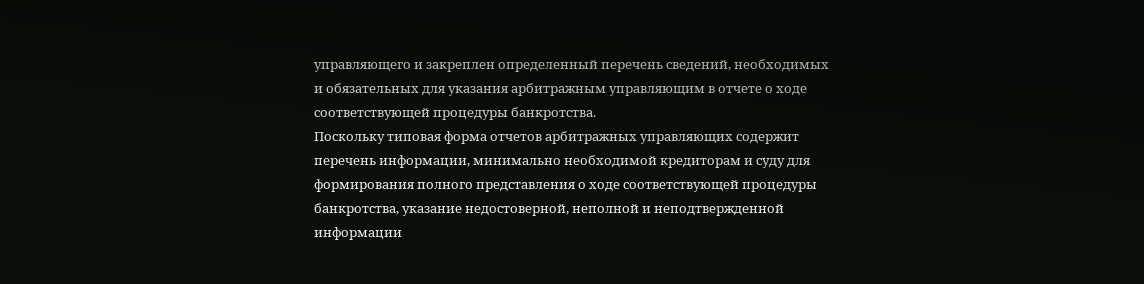управляющего и закреплен определенный перечень сведений, необходимых и обязательных для указания арбитражным управляющим в отчете о ходе соответствующей процедуры банкротства.
Поскольку типовая форма отчетов арбитражных управляющих содержит перечень информации, минимально необходимой кредиторам и суду для формирования полного представления о ходе соответствующей процедуры банкротства, указание недостоверной, неполной и неподтвержденной информации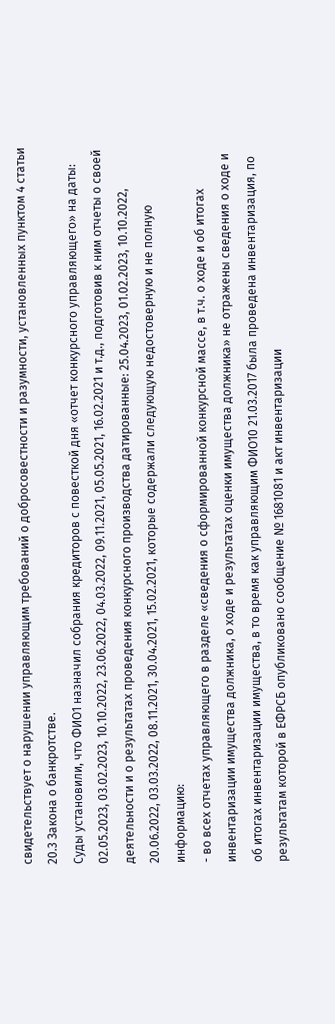свидетельствует о нарушении управляющим требований о добросовестности и разумности, установленных пунктом 4 статьи 20.3 Закона о банкротстве.
Суды установили, что ФИО1 назначил собрания кредиторов с повесткой дня «отчет конкурсного управляющего» на даты: 02.05.2023, 03.02.2023, 10.10.2022, 23.06.2022, 04.03.2022, 09.11.2021, 05.05.2021, 16.02.2021 и т.д., подготовив к ним отчеты о своей деятельности и о результатах проведения конкурсного производства датированные: 25.04.2023, 01.02.2023, 10.10.2022, 20.06.2022, 03.03.2022, 08.11.2021, 30.04.2021, 15.02.2021, которые содержали следующую недостоверную и не полную информацию:
- во всех отчетах управляющего в разделе «сведения о сформированной конкурсной массе, в т.ч. о ходе и об итогах инвентаризации имущества должника, о ходе и результатах оценки имущества должника» не отражены сведения о ходе и об итогах инвентаризации имущества, в то время как управляющим ФИО10 21.03.2017 была проведена инвентаризация, по результатам которой в ЕФРСБ опубликовано сообщение № 1681081 и акт инвентаризации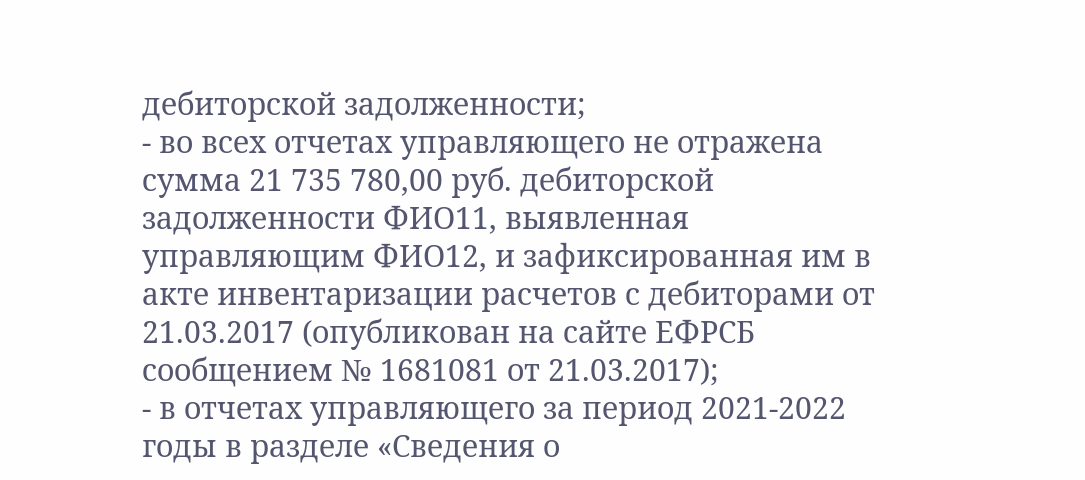дебиторской задолженности;
- во всех отчетах управляющего не отражена сумма 21 735 780,00 руб. дебиторской задолженности ФИО11, выявленная управляющим ФИО12, и зафиксированная им в акте инвентаризации расчетов с дебиторами от 21.03.2017 (опубликован на сайте ЕФРСБ сообщением № 1681081 от 21.03.2017);
- в отчетах управляющего за период 2021-2022 годы в разделе «Сведения о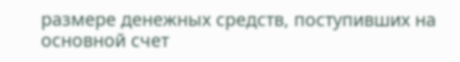размере денежных средств, поступивших на основной счет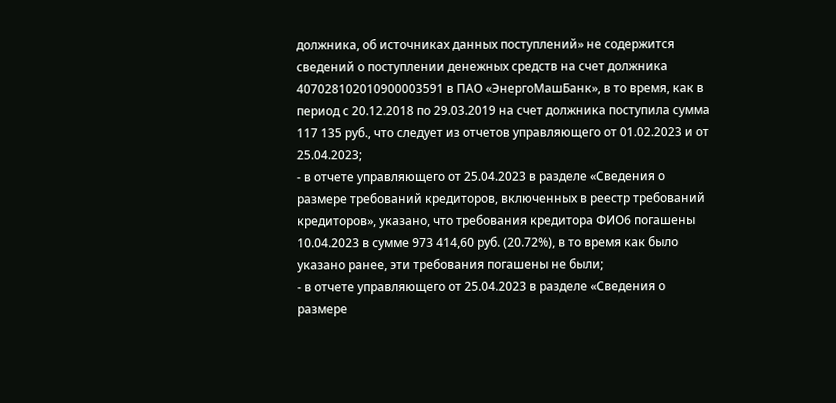должника, об источниках данных поступлений» не содержится сведений о поступлении денежных средств на счет должника 407028102010900003591 в ПАО «ЭнергоМашБанк», в то время, как в период с 20.12.2018 по 29.03.2019 на счет должника поступила сумма 117 135 руб., что следует из отчетов управляющего от 01.02.2023 и от 25.04.2023;
- в отчете управляющего от 25.04.2023 в разделе «Сведения о размере требований кредиторов, включенных в реестр требований кредиторов», указано, что требования кредитора ФИО6 погашены 10.04.2023 в сумме 973 414,60 руб. (20.72%), в то время как было указано ранее, эти требования погашены не были;
- в отчете управляющего от 25.04.2023 в разделе «Сведения о размере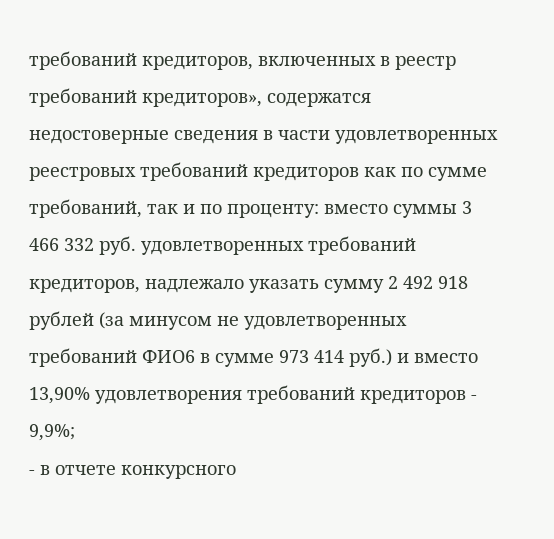требований кредиторов, включенных в реестр требований кредиторов», содержатся недостоверные сведения в части удовлетворенных реестровых требований кредиторов как по сумме требований, так и по проценту: вместо суммы 3 466 332 руб. удовлетворенных требований кредиторов, надлежало указать сумму 2 492 918 рублей (за минусом не удовлетворенных требований ФИО6 в сумме 973 414 руб.) и вместо 13,90% удовлетворения требований кредиторов - 9,9%;
- в отчете конкурсного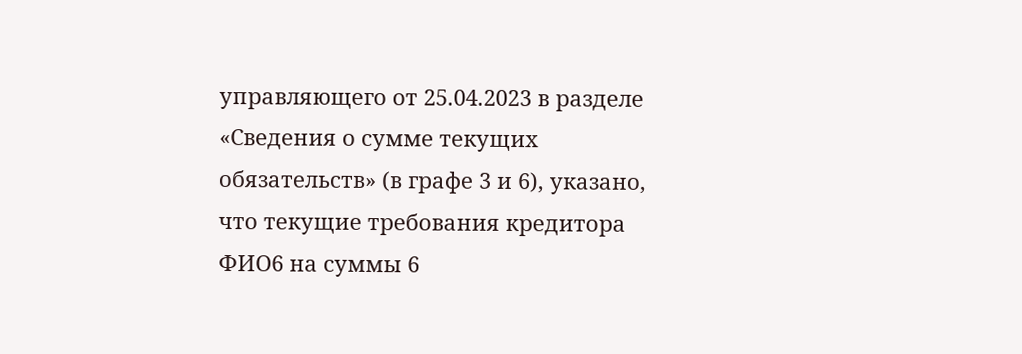управляющего от 25.04.2023 в разделе «Сведения о сумме текущих обязательств» (в графе 3 и 6), указано, что текущие требования кредитора ФИО6 на суммы 6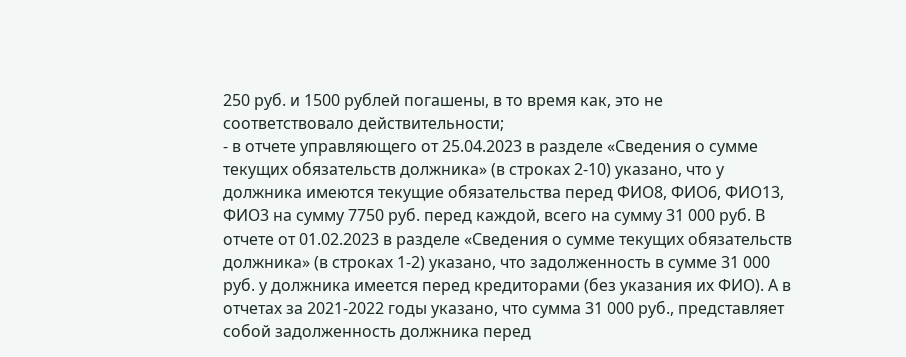250 руб. и 1500 рублей погашены, в то время как, это не соответствовало действительности;
- в отчете управляющего от 25.04.2023 в разделе «Сведения о сумме текущих обязательств должника» (в строках 2-10) указано, что у должника имеются текущие обязательства перед ФИО8, ФИО6, ФИО13, ФИО3 на сумму 7750 руб. перед каждой, всего на сумму 31 000 руб. В отчете от 01.02.2023 в разделе «Сведения о сумме текущих обязательств должника» (в строках 1-2) указано, что задолженность в сумме 31 000 руб. у должника имеется перед кредиторами (без указания их ФИО). А в отчетах за 2021-2022 годы указано, что сумма 31 000 руб., представляет собой задолженность должника перед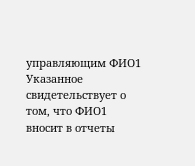управляющим ФИО1 Указанное свидетельствует о том, что ФИО1 вносит в отчеты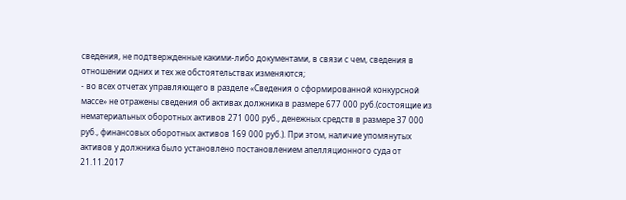сведения, не подтвержденные какими-либо документами, в связи с чем, сведения в отношении одних и тех же обстоятельствах изменяются;
- во всех отчетах управляющего в разделе «Сведения о сформированной конкурсной массе» не отражены сведения об активах должника в размере 677 000 руб.(состоящие из нематериальных оборотных активов 271 000 руб., денежных средств в размере 37 000 руб., финансовых оборотных активов 169 000 руб.). При этом, наличие упомянутых активов у должника было установлено постановлением апелляционного суда от 21.11.2017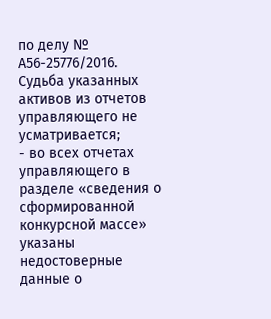по делу № А56-25776/2016. Судьба указанных активов из отчетов управляющего не усматривается;
- во всех отчетах управляющего в разделе «сведения о сформированной конкурсной массе» указаны недостоверные данные о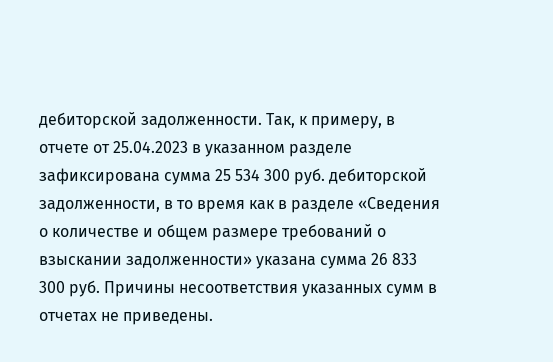дебиторской задолженности. Так, к примеру, в отчете от 25.04.2023 в указанном разделе зафиксирована сумма 25 534 300 руб. дебиторской задолженности, в то время как в разделе «Сведения о количестве и общем размере требований о взыскании задолженности» указана сумма 26 833 300 руб. Причины несоответствия указанных сумм в отчетах не приведены.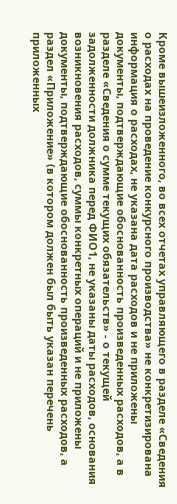Кроме вышеизложенного, во всех отчетах управляющего в разделе «Сведения о расходах на проведение конкурсного производства» не конкретизирована информация о расходах, не указана дата расходов и не приложены документы, подтверждающие обоснованность произведенных расходов, а в разделе «Сведения о сумме текущих обязательств» - о текущей задолженности должника перед ФИО1, не указаны даты расходов, основания возникновения расходов, суммы конкретных операций и не приложены документы, подтверждающие обоснованность произведенных расходов, а раздел «Приложение» (в котором должен был быть указан перечень приложенных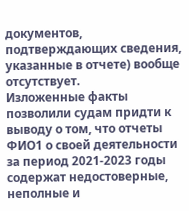документов, подтверждающих сведения, указанные в отчете) вообще отсутствует.
Изложенные факты позволили судам придти к выводу о том, что отчеты ФИО1 о своей деятельности за период 2021-2023 годы содержат недостоверные, неполные и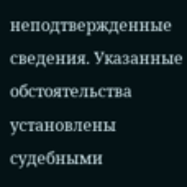неподтвержденные сведения. Указанные обстоятельства установлены судебными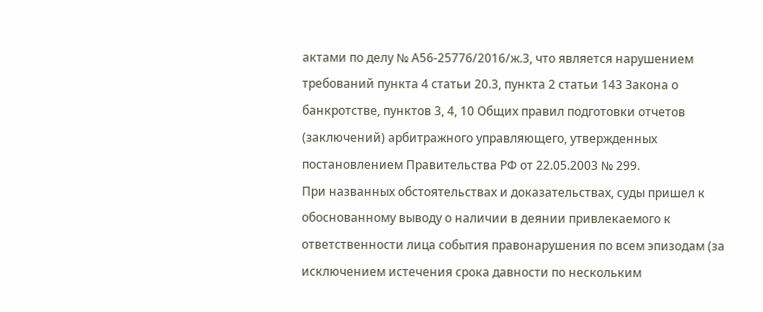актами по делу № А56-25776/2016/ж.3, что является нарушением требований пункта 4 статьи 20.3, пункта 2 статьи 143 Закона о банкротстве, пунктов 3, 4, 10 Общих правил подготовки отчетов (заключений) арбитражного управляющего, утвержденных постановлением Правительства РФ от 22.05.2003 № 299.
При названных обстоятельствах и доказательствах, суды пришел к обоснованному выводу о наличии в деянии привлекаемого к ответственности лица события правонарушения по всем эпизодам (за исключением истечения срока давности по нескольким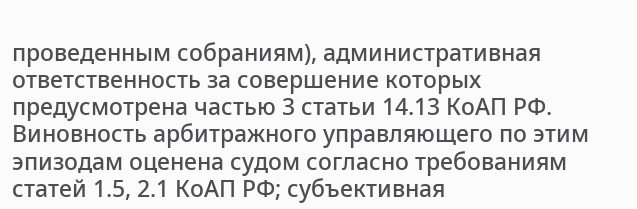проведенным собраниям), административная ответственность за совершение которых предусмотрена частью 3 статьи 14.13 КоАП РФ.
Виновность арбитражного управляющего по этим эпизодам оценена судом согласно требованиям статей 1.5, 2.1 КоАП РФ; субъективная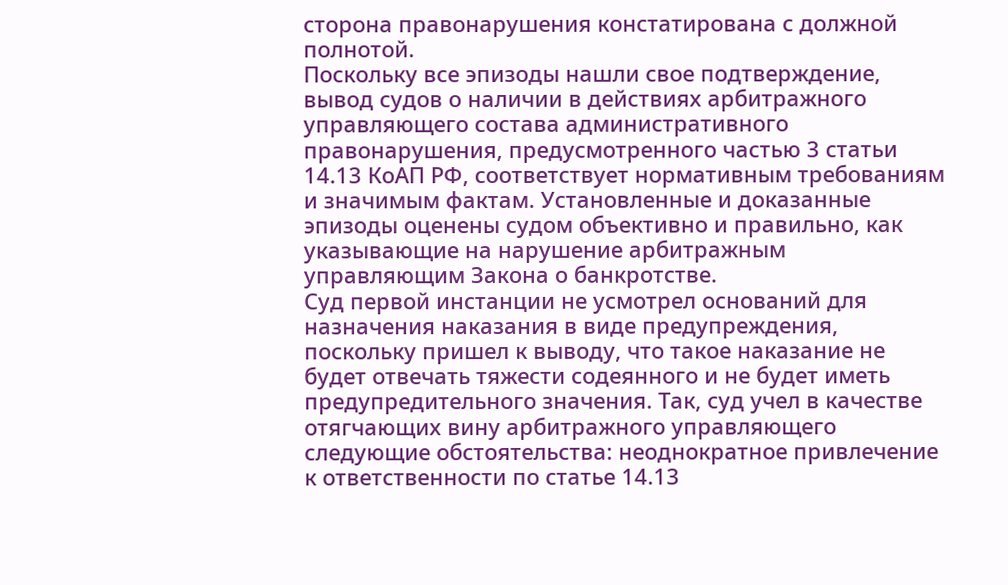сторона правонарушения констатирована с должной полнотой.
Поскольку все эпизоды нашли свое подтверждение, вывод судов о наличии в действиях арбитражного управляющего состава административного правонарушения, предусмотренного частью 3 статьи 14.13 КоАП РФ, соответствует нормативным требованиям и значимым фактам. Установленные и доказанные эпизоды оценены судом объективно и правильно, как указывающие на нарушение арбитражным управляющим Закона о банкротстве.
Суд первой инстанции не усмотрел оснований для назначения наказания в виде предупреждения, поскольку пришел к выводу, что такое наказание не будет отвечать тяжести содеянного и не будет иметь предупредительного значения. Так, суд учел в качестве отягчающих вину арбитражного управляющего следующие обстоятельства: неоднократное привлечение к ответственности по статье 14.13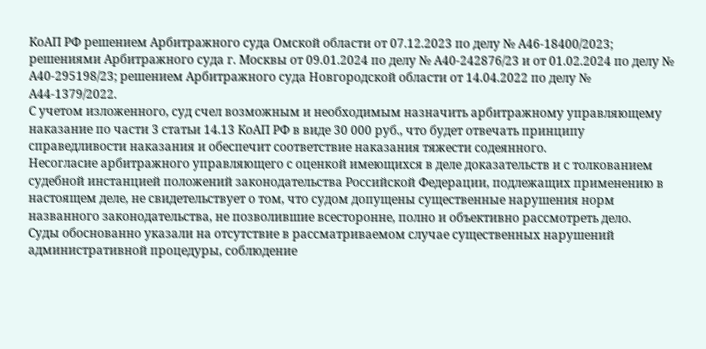КоАП РФ решением Арбитражного суда Омской области от 07.12.2023 по делу № А46-18400/2023; решениями Арбитражного суда г. Москвы от 09.01.2024 по делу № А40-242876/23 и от 01.02.2024 по делу № А40-295198/23; решением Арбитражного суда Новгородской области от 14.04.2022 по делу № А44-1379/2022.
С учетом изложенного, суд счел возможным и необходимым назначить арбитражному управляющему наказание по части 3 статьи 14.13 КоАП РФ в виде 30 000 руб., что будет отвечать принципу справедливости наказания и обеспечит соответствие наказания тяжести содеянного.
Несогласие арбитражного управляющего с оценкой имеющихся в деле доказательств и с толкованием судебной инстанцией положений законодательства Российской Федерации, подлежащих применению в настоящем деле, не свидетельствует о том, что судом допущены существенные нарушения норм названного законодательства, не позволившие всесторонне, полно и объективно рассмотреть дело.
Суды обоснованно указали на отсутствие в рассматриваемом случае существенных нарушений административной процедуры, соблюдение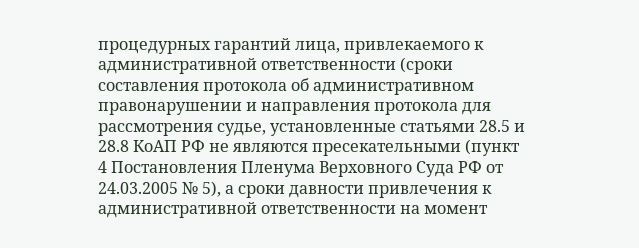процедурных гарантий лица, привлекаемого к административной ответственности (сроки составления протокола об административном правонарушении и направления протокола для рассмотрения судье, установленные статьями 28.5 и 28.8 КоАП РФ не являются пресекательными (пункт 4 Постановления Пленума Верховного Суда РФ от 24.03.2005 № 5), а сроки давности привлечения к административной ответственности на момент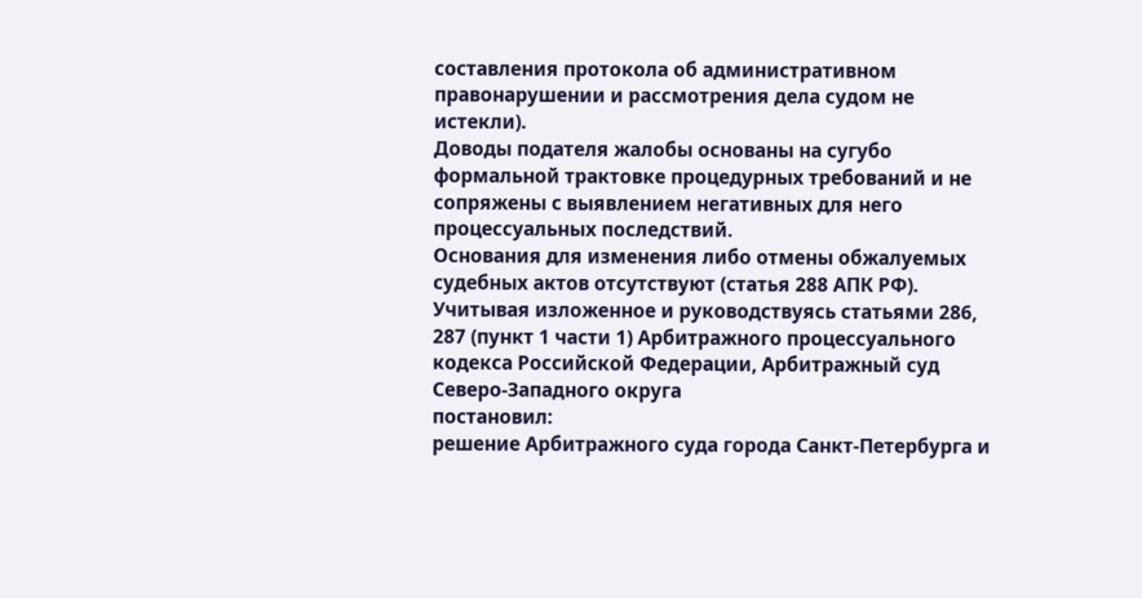составления протокола об административном правонарушении и рассмотрения дела судом не истекли).
Доводы подателя жалобы основаны на сугубо формальной трактовке процедурных требований и не сопряжены с выявлением негативных для него процессуальных последствий.
Основания для изменения либо отмены обжалуемых судебных актов отсутствуют (статья 288 АПК РФ).
Учитывая изложенное и руководствуясь статьями 286, 287 (пункт 1 части 1) Арбитражного процессуального кодекса Российской Федерации, Арбитражный суд Северо-Западного округа
постановил:
решение Арбитражного суда города Санкт-Петербурга и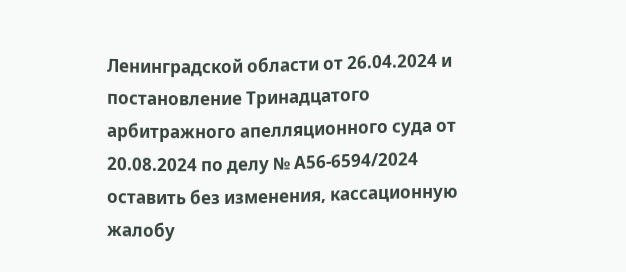Ленинградской области от 26.04.2024 и постановление Тринадцатого арбитражного апелляционного суда от 20.08.2024 по делу № А56-6594/2024 оставить без изменения, кассационную жалобу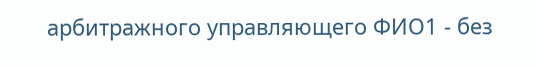арбитражного управляющего ФИО1 - без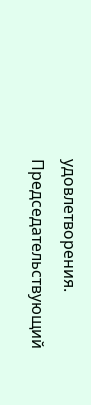удовлетворения.
Председательствующий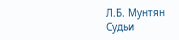Л.Б. Мунтян
Судьи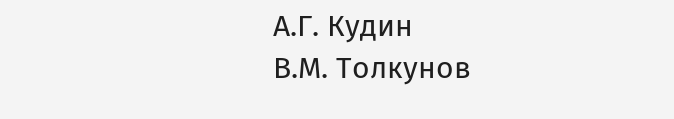А.Г. Кудин
В.М. Толкунов